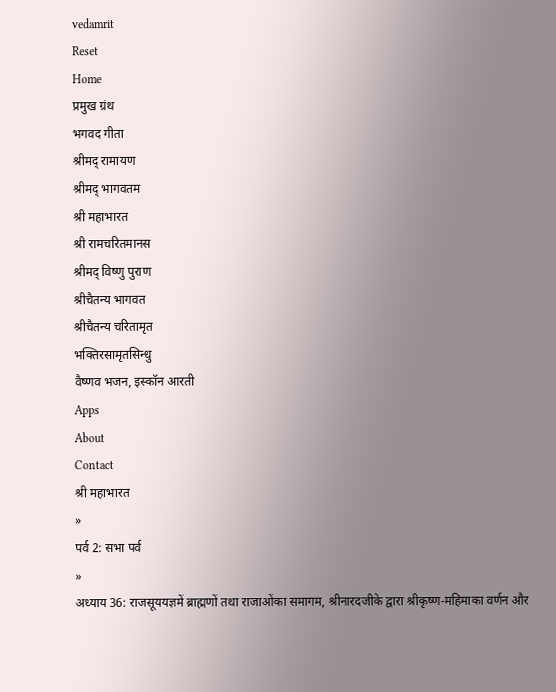vedamrit
Reset
Home
प्रमुख ग्रंथ
भगवद गीता
श्रीमद् रामायण
श्रीमद् भागवतम
श्री महाभारत
श्री रामचरितमानस
श्रीमद् विष्णु पुराण
श्रीचैतन्य भागवत
श्रीचैतन्य चरितामृत
भक्तिरसामृतसिन्धु
वैष्णव भजन, इस्कॉन आरती
Apps
About
Contact
श्री महाभारत
»
पर्व 2: सभा पर्व
»
अध्याय 36: राजसूययज्ञमें ब्राह्मणों तथा राजाओंका समागम, श्रीनारदजीके द्वारा श्रीकृष्ण-महिमाका वर्णन और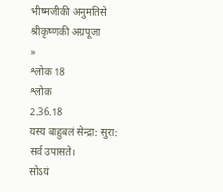भीष्मजीकी अनुमतिसे श्रीकृष्णकी अग्रपूजा
»
श्लोक 18
श्लोक
2.36.18
यस्य बाहुबलं सेन्द्रा: सुरा: सर्व उपासते।
सोऽयं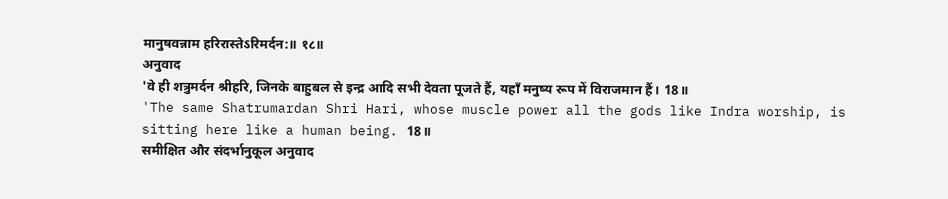मानुषवन्नाम हरिरास्तेऽरिमर्दन:॥ १८॥
अनुवाद
'वे ही शत्रुमर्दन श्रीहरि, जिनके बाहुबल से इन्द्र आदि सभी देवता पूजते हैं, यहाँ मनुष्य रूप में विराजमान हैं। 18॥
'The same Shatrumardan Shri Hari, whose muscle power all the gods like Indra worship, is sitting here like a human being. 18॥
समीक्षित और संदर्भानुकूल अनुवाद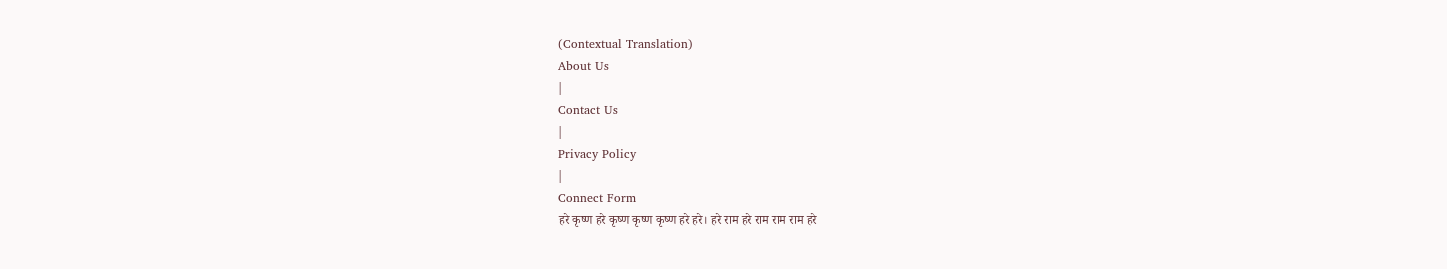(Contextual Translation)
About Us
|
Contact Us
|
Privacy Policy
|
Connect Form
हरे कृष्ण हरे कृष्ण कृष्ण कृष्ण हरे हरे। हरे राम हरे राम राम राम हरे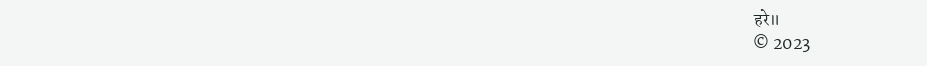हरे॥
© 2023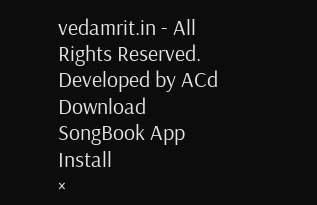vedamrit.in - All Rights Reserved. Developed by ACd
Download SongBook App
Install
×